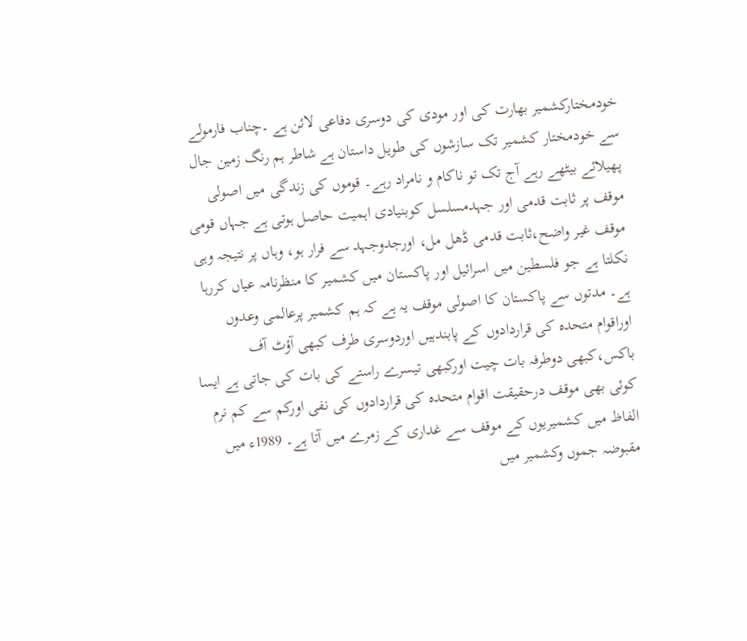خودمختارکشمیر بھارت کی اور مودی کی دوسری دفاعی لائن ہے ۔چناب فارمولے سے خودمختار کشمیر تک سازشوں کی طویل داستان ہے شاطر ہم رنگ زمین جال پھیلائے بیٹھے رہے آج تک تو ناکام و نامراد رہے۔ قوموں کی زندگی میں اصولی موقف پر ثابت قدمی اور جہدمسلسل کوبنیادی اہمیت حاصل ہوتی ہے جہاں قومی موقف غیر واضح،ثابت قدمی ڈھل مل، اورجدوجہد سے فرار ہو، وہاں پر نتیجہ وہی نکلتا ہے جو فلسطین میں اسرائیل اور پاکستان میں کشمیر کا منظرنامہ عیاں کررہا ہے۔ مدتوں سے پاکستان کا اصولی موقف یہ ہے کہ ہم کشمیر پرعالمی وعدوں اوراقوام متحدہ کی قراردادوں کے پابندہیں اوردوسری طرف کبھی آؤٹ آف باکس،کبھی دوطرفہ بات چیت اورکبھی تیسرے راستے کی بات کی جاتی ہے ایسا کوئی بھی موقف درحقیقت اقوام متحدہ کی قراردادوں کی نفی اورکم سے کم نرم الفاظ میں کشمیریوں کے موقف سے غداری کے زمرے میں آتا ہے۔ 1989ء میں مقبوضہ جموں وکشمیر میں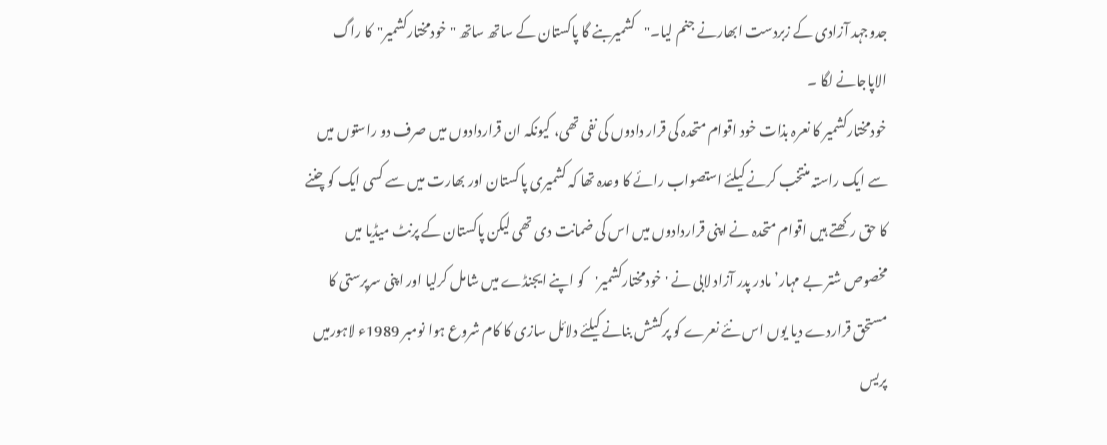جدوجہد آزادی کے زبردست ابھارنے جنم لیا۔"کشمیربنے گا پاکستان کے ساتھ ساتھ "خودمختارکشمیر"کا راگ الاپاجانے لگا ۔
خودمختارکشمیر کا نعرہ بذات خود اقوام متحدہ کی قرار دادوں کی نفی تھی، کیونکہ ان قراردادوں میں صرف دو راستوں میں سے ایک راستہ منتخب کرنے کیلئے استصواب رائے کا وعدہ تھا کہ کشمیری پاکستان اور بھارت میں سے کسی ایک کو چننے کا حق رکھتے ہیں اقوام متحدہ نے اپنی قراردادوں میں اس کی ضمانت دی تھی لیکن پاکستان کے پرنٹ میڈیا میں مخصوص شتر بے مہار’ مادر پدر آزاد لابی نے 'خودمختارکشمیر'کو اپنے ایجنڈے میں شامل کرلیا اور اپنی سرپرستی کا مستحق قراردے دیا یوں اس نئے نعرے کو پرکشش بنانے کیلئے دلائل سازی کا کام شروع ہوا نومبر 1989ء لاہورمیں پریس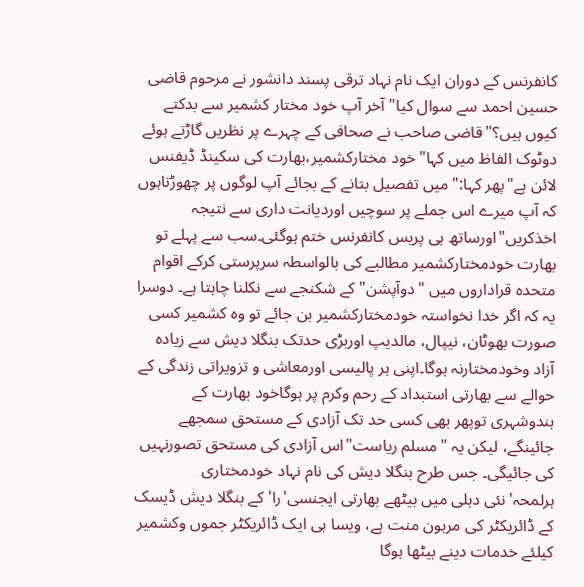کانفرنس کے دوران ایک نام نہاد ترقی پسند دانشور نے مرحوم قاضی حسین احمد سے سوال کیا"آخر آپ خود مختار کشمیر سے بدکتے کیوں ہیں؟"قاضی صاحب نے صحافی کے چہرے پر نظریں گاڑتے ہوئے دوٹوک الفاظ میں کہا"خود مختارکشمیر،بھارت کی سکینڈ ڈیفنس لائن ہے"پھر کہا:"میں تفصیل بتانے کے بجائے آپ لوگوں پر چھوڑتاہوں کہ آپ میرے اس جملے پر سوچیں اوردیانت داری سے نتیجہ اخذکریں"اورساتھ ہی پریس کانفرنس ختم ہوگئی۔سب سے پہلے تو بھارت خودمختارکشمیر مطالبے کی بالواسطہ سرپرستی کرکے اقوام متحدہ قراداروں میں "دوآپشن" کے شکنجے سے نکلنا چاہتا ہے۔ دوسرا یہ کہ اگر خدا نخواستہ خودمختارکشمیر بن جائے تو وہ کشمیر کسی صورت بھوٹان، نیپال، مالدیپ اوربڑی حدتک بنگلا دیش سے زیادہ آزاد وخودمختارنہ ہوگا۔اپنی ہر پالیسی اورمعاشی و تزویراتی زندگی کے حوالے سے بھارتی استبداد کے رحم وکرم پر ہوگاخود بھارت کے ہندوشہری توپھر بھی کسی حد تک آزادی کے مستحق سمجھے جائینگے، لیکن یہ "مسلم ریاست"اس آزادی کی مستحق تصورنہیں کی جائیگی۔ جس طرح بنگلا دیش کی نام نہاد خودمختاری ہرلمحہ'نئی دہلی میں بیٹھے بھارتی ایجنسی'را'کے بنگلا دیش ڈیسک کے ڈائریکٹر کی مرہون منت ہے، ویسا ہی ایک ڈائریکٹر جموں وکشمیر کیلئے خدمات دینے بیٹھا ہوگا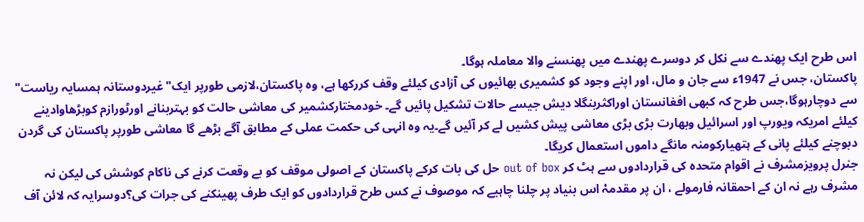اس طرح ایک پھندے سے نکل کر دوسرے پھندے میں پھنسنے والا معاملہ ہوگا۔
پاکستان، جس نے 1947ء سے جان و مال، اور اپنے وجود کو کشمیری بھائیوں کی آزادی کیلئے وقف کررکھا ہے، وہ پاکستان،لازمی طورپر ایک"غیردوستانہ ہمسایہ ریاست" سے دوچارہوگا،جس طرح کہ کبھی افغانستان اوراکثربنگلا دیش جیسے حالات تشکیل پائیں گے۔ خودمختارکشمیر کی معاشی حالت کو بہتربنانے اورٹورازم کوبڑھاوادینے کیلئے امریکہ ویورپ اور اسرائیل وبھارت بڑی بڑی معاشی پیش کشیں لے کر آئیں گے۔یہ وہ انہی کی حکمت عملی کے مطابق آگے بڑھے گا معاشی طورپر پاکستان کی گردن دبوچنے کیلئے پانی کے ہتھیارکومنہ مانگے داموں استعمال کریگا۔
جنرل پرویزمشرف نے اقوام متحدہ کی قراردادوں سے ہٹ کر out of box حل کی بات کرکے پاکستان کے اصولی موقف کو بے وقعت کرنے کی ناکام کوشش کی لیکن نہ مشرف رہے نہ ان کے احمقانہ فارمولے ، ان پر مقدمہْ اس بنیاد پر چلنا چاہیے کہ موصوف نے کس طرح قراردادوں کو ایک طرف پھینکنے کی جرات کی؟دوسرایہ کہ لائن آف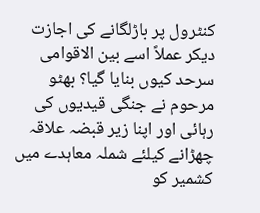کنٹرول پر باڑلگانے کی اجازت دیکر عملاً اسے بین الاقوامی سرحد کیوں بنایا گیا؟ بھٹو مرحوم نے جنگی قیدیوں کی رہائی اور اپنا زیر قبضہ علاقہ چھڑانے کیلئے شملہ معاہدے میں کشمیر کو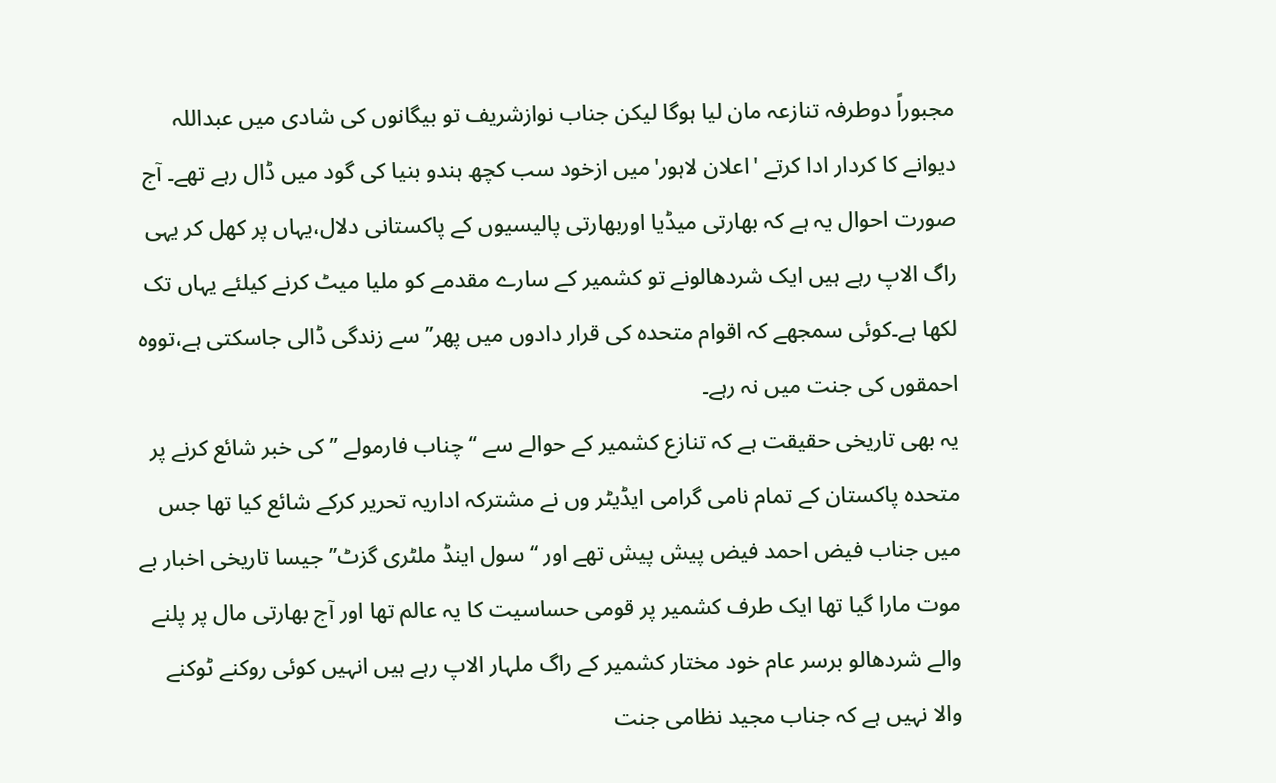مجبوراً دوطرفہ تنازعہ مان لیا ہوگا لیکن جناب نوازشریف تو بیگانوں کی شادی میں عبداللہ دیوانے کا کردار ادا کرتے 'اعلان لاہور'میں ازخود سب کچھ ہندو بنیا کی گود میں ڈال رہے تھے۔ آج صورت احوال یہ ہے کہ بھارتی میڈیا اوربھارتی پالیسیوں کے پاکستانی دلال،یہاں پر کھل کر یہی راگ الاپ رہے ہیں ایک شردھالونے تو کشمیر کے سارے مقدمے کو ملیا میٹ کرنے کیلئے یہاں تک لکھا ہے۔کوئی سمجھے کہ اقوام متحدہ کی قرار دادوں میں پھر’’ سے زندگی ڈالی جاسکتی ہے،تووہ احمقوں کی جنت میں نہ رہے۔
یہ بھی تاریخی حقیقت ہے کہ تنازع کشمیر کے حوالے سے ‘‘چناب فارمولے ’’ کی خبر شائع کرنے پر متحدہ پاکستان کے تمام نامی گرامی ایڈیٹر وں نے مشترکہ اداریہ تحریر کرکے شائع کیا تھا جس میں جناب فیض احمد فیض پیش پیش تھے اور ‘‘سول اینڈ ملٹری گزٹ’’ جیسا تاریخی اخبار بے موت مارا گیا تھا ایک طرف کشمیر پر قومی حساسیت کا یہ عالم تھا اور آج بھارتی مال پر پلنے والے شردھالو برسر عام خود مختار کشمیر کے راگ ملہار الاپ رہے ہیں انہیں کوئی روکنے ٹوکنے والا نہیں ہے کہ جناب مجید نظامی جنت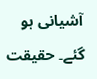آشیانی ہو گئے۔ حقیقت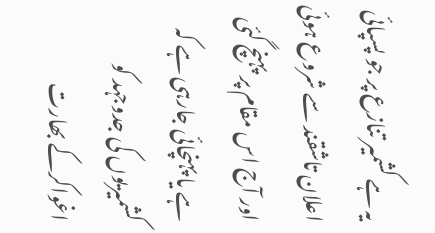یہ ہے کشمیر تنازع پر جو پسپائی اعلان تاشقند سے شروع ہوئی اور آج اس مقام پر پہنچ گئی ہے یا پہنچائی جارہی ہے کہ کشمیریوں کی جدوجہد کو اغواکرکے بھارت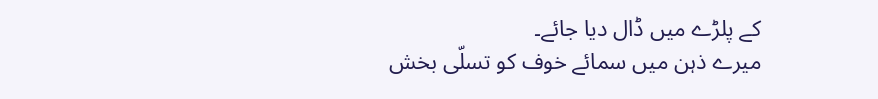کے پلڑے میں ڈال دیا جائے۔
میرے ذہن میں سمائے خوف کو تسلّی بخش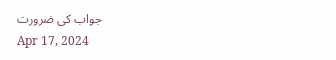جواب کی ضرورت
Apr 17, 2024